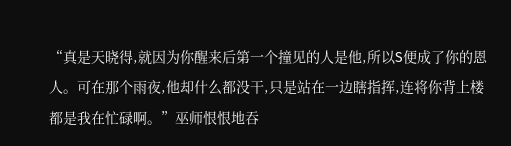“真是天晓得,就因为你醒来后第一个撞见的人是他,所以S便成了你的恩人。可在那个雨夜,他却什么都没干,只是站在一边瞎指挥,连将你背上楼都是我在忙碌啊。”巫师恨恨地吞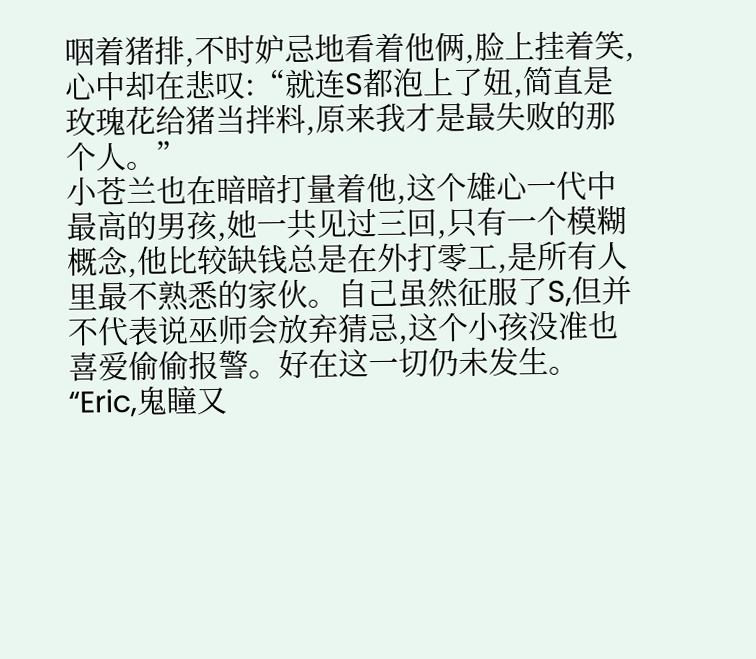咽着猪排,不时妒忌地看着他俩,脸上挂着笑,心中却在悲叹:“就连S都泡上了妞,简直是玫瑰花给猪当拌料,原来我才是最失败的那个人。”
小苍兰也在暗暗打量着他,这个雄心一代中最高的男孩,她一共见过三回,只有一个模糊概念,他比较缺钱总是在外打零工,是所有人里最不熟悉的家伙。自己虽然征服了S,但并不代表说巫师会放弃猜忌,这个小孩没准也喜爱偷偷报警。好在这一切仍未发生。
“Eric,鬼瞳又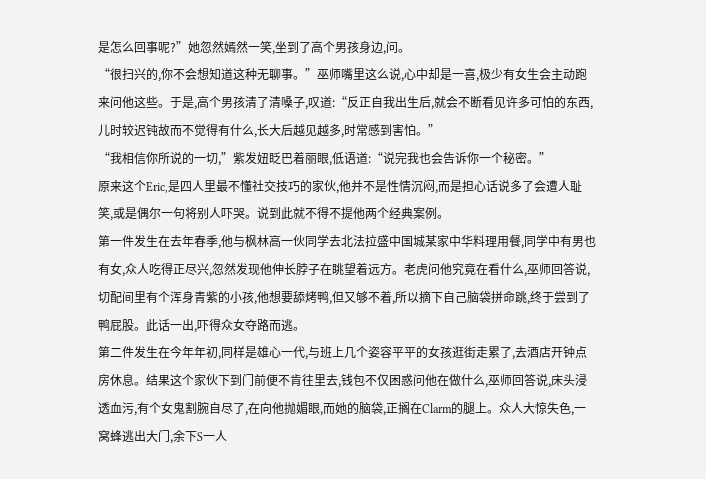是怎么回事呢?”她忽然嫣然一笑,坐到了高个男孩身边,问。
“很扫兴的,你不会想知道这种无聊事。”巫师嘴里这么说,心中却是一喜,极少有女生会主动跑来问他这些。于是,高个男孩清了清嗓子,叹道:“反正自我出生后,就会不断看见许多可怕的东西,儿时较迟钝故而不觉得有什么,长大后越见越多,时常感到害怕。”
“我相信你所说的一切,”紫发妞眨巴着丽眼,低语道:“说完我也会告诉你一个秘密。”
原来这个Eric,是四人里最不懂社交技巧的家伙,他并不是性情沉闷,而是担心话说多了会遭人耻笑,或是偶尔一句将别人吓哭。说到此就不得不提他两个经典案例。
第一件发生在去年春季,他与枫林高一伙同学去北法拉盛中国城某家中华料理用餐,同学中有男也有女,众人吃得正尽兴,忽然发现他伸长脖子在眺望着远方。老虎问他究竟在看什么,巫师回答说,切配间里有个浑身青紫的小孩,他想要舔烤鸭,但又够不着,所以摘下自己脑袋拼命跳,终于尝到了鸭屁股。此话一出,吓得众女夺路而逃。
第二件发生在今年年初,同样是雄心一代,与班上几个姿容平平的女孩逛街走累了,去酒店开钟点房休息。结果这个家伙下到门前便不肯往里去,钱包不仅困惑问他在做什么,巫师回答说,床头浸透血污,有个女鬼割腕自尽了,在向他抛媚眼,而她的脑袋,正搁在Clarm的腿上。众人大惊失色,一窝蜂逃出大门,余下S一人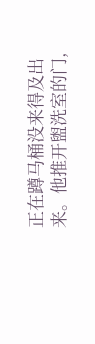正在蹲马桶没来得及出来。他推开盥洗室的门,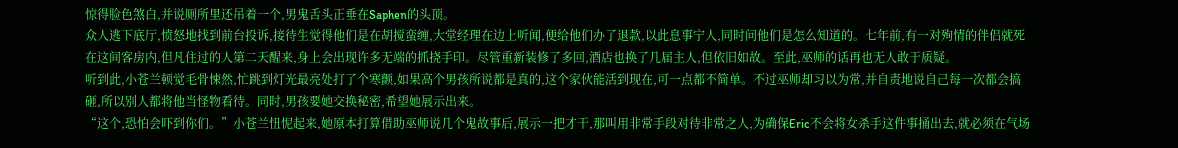惊得脸色煞白,并说厕所里还吊着一个,男鬼舌头正垂在Saphen的头顶。
众人逃下底厅,愤怒地找到前台投诉,接待生觉得他们是在胡搅蛮缠,大堂经理在边上听闻,便给他们办了退款,以此息事宁人,同时问他们是怎么知道的。七年前,有一对殉情的伴侣就死在这间客房内,但凡住过的人第二天醒来,身上会出现许多无端的抓挠手印。尽管重新装修了多回,酒店也换了几届主人,但依旧如故。至此,巫师的话再也无人敢于质疑。
听到此,小苍兰顿觉毛骨悚然,忙跳到灯光最亮处打了个寒颤,如果高个男孩所说都是真的,这个家伙能活到现在,可一点都不简单。不过巫师却习以为常,并自责地说自己每一次都会搞砸,所以别人都将他当怪物看待。同时,男孩要她交换秘密,希望她展示出来。
“这个,恐怕会吓到你们。”小苍兰忸怩起来,她原本打算借助巫师说几个鬼故事后,展示一把才干,那叫用非常手段对待非常之人,为确保Eric不会将女杀手这件事捅出去,就必须在气场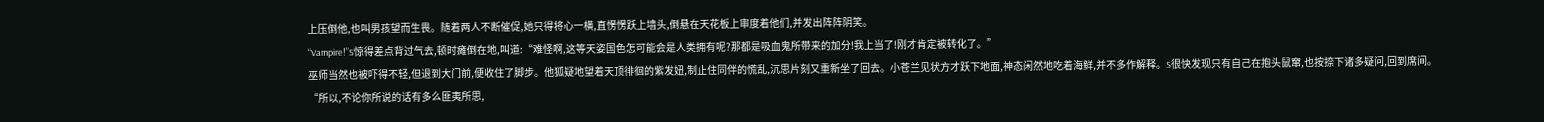上压倒他,也叫男孩望而生畏。随着两人不断催促,她只得将心一横,直愣愣跃上墙头,倒悬在天花板上审度着他们,并发出阵阵阴笑。
“Vampire!”S惊得差点背过气去,顿时瘫倒在地,叫道:“难怪啊,这等天姿国色怎可能会是人类拥有呢?那都是吸血鬼所带来的加分!我上当了!刚才肯定被转化了。”
巫师当然也被吓得不轻,但退到大门前,便收住了脚步。他狐疑地望着天顶徘徊的紫发妞,制止住同伴的慌乱,沉思片刻又重新坐了回去。小苍兰见状方才跃下地面,神态闲然地吃着海鲜,并不多作解释。S很快发现只有自己在抱头鼠窜,也按捺下诸多疑问,回到席间。
“所以,不论你所说的话有多么匪夷所思,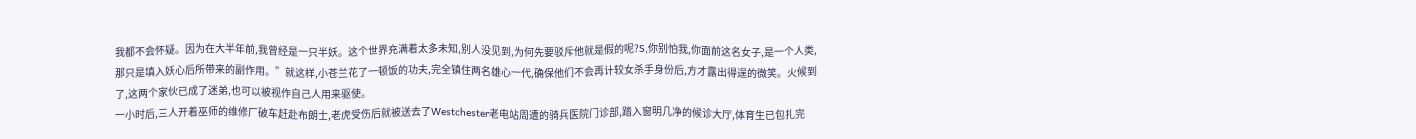我都不会怀疑。因为在大半年前,我曾经是一只半妖。这个世界充满着太多未知,别人没见到,为何先要驳斥他就是假的呢?S,你别怕我,你面前这名女子,是一个人类,那只是填入妖心后所带来的副作用。”就这样,小苍兰花了一顿饭的功夫,完全镇住两名雄心一代,确保他们不会再计较女杀手身份后,方才露出得逞的微笑。火候到了,这两个家伙已成了迷弟,也可以被视作自己人用来驱使。
一小时后,三人开着巫师的维修厂破车赶赴布朗士,老虎受伤后就被送去了Westchester老电站周遭的骑兵医院门诊部,踏入窗明几净的候诊大厅,体育生已包扎完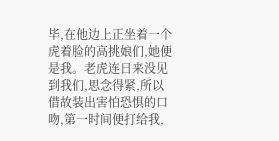毕,在他边上正坐着一个虎着脸的高挑娘们,她便是我。老虎连日来没见到我们,思念得紧,所以借故装出害怕恐惧的口吻,第一时间便打给我,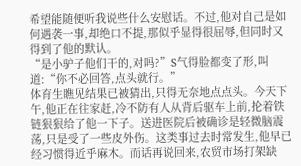希望能随便听我说些什么安慰话。不过,他对自己是如何遇袭一事,却绝口不提,那似乎显得很屈辱,但同时又得到了他的默认。
“是小驴子他们干的,对吗?”S气得脸都变了形,叫道:“你不必回答,点头就行。”
体育生瞧见结果已被猜出,只得无奈地点点头。今天下午,他正在往家赶,冷不防有人从背后驱车上前,抡着铁链狠狠给了他一下子。送进医院后被确诊是轻微脑震荡,只是受了一些皮外伤。这类事过去时常发生,他早已经习惯得近乎麻木。而话再说回来,农贸市场打架缺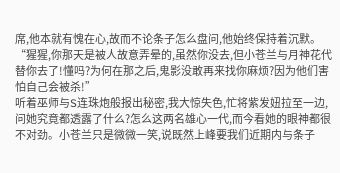席,他本就有愧在心,故而不论条子怎么盘问,他始终保持着沉默。
“猩猩,你那天是被人故意弄晕的,虽然你没去,但小苍兰与月神花代替你去了!懂吗?为何在那之后,鬼影没敢再来找你麻烦?因为他们害怕自己会被杀!”
听着巫师与S连珠炮般报出秘密,我大惊失色,忙将紫发妞拉至一边,问她究竟都透露了什么?怎么这两名雄心一代,而今看她的眼神都很不对劲。小苍兰只是微微一笑,说既然上峰要我们近期内与条子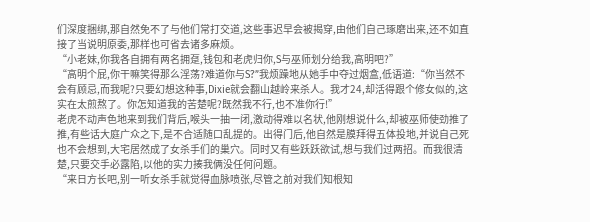们深度捆绑,那自然免不了与他们常打交道,这些事迟早会被揭穿,由他们自己琢磨出来,还不如直接了当说明原委,那样也可省去诸多麻烦。
“小老妹,你我各自拥有两名拥趸,钱包和老虎归你,S与巫师划分给我,高明吧?”
“高明个屁,你干嘛笑得那么淫荡?难道你与S?”我烦躁地从她手中夺过烟盒,低语道:“你当然不会有顾忌,而我呢?只要幻想这种事,Dixie就会翻山越岭来杀人。我才24,却活得跟个修女似的,这实在太煎熬了。你怎知道我的苦楚呢?既然我不行,也不准你行!”
老虎不动声色地来到我们背后,喉头一抽一闭,激动得难以名状,他刚想说什么,却被巫师使劲推了推,有些话大庭广众之下,是不合适随口乱提的。出得门后,他自然是膜拜得五体投地,并说自己死也不会想到,大宅居然成了女杀手们的巢穴。同时又有些跃跃欲试,想与我们过两招。而我很清楚,只要交手必露陷,以他的实力揍我俩没任何问题。
“来日方长吧,别一听女杀手就觉得血脉喷张,尽管之前对我们知根知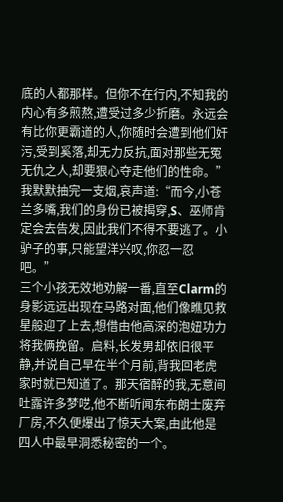底的人都那样。但你不在行内,不知我的内心有多煎熬,遭受过多少折磨。永远会有比你更霸道的人,你随时会遭到他们奸污,受到奚落,却无力反抗,面对那些无冤无仇之人,却要狠心夺走他们的性命。”我默默抽完一支烟,哀声道:“而今,小苍兰多嘴,我们的身份已被揭穿,S、巫师肯定会去告发,因此我们不得不要逃了。小驴子的事,只能望洋兴叹,你忍一忍吧。”
三个小孩无效地劝解一番,直至Clarm的身影远远出现在马路对面,他们像瞧见救星般迎了上去,想借由他高深的泡妞功力将我俩挽留。启料,长发男却依旧很平静,并说自己早在半个月前,背我回老虎家时就已知道了。那天宿醉的我,无意间吐露许多梦呓,他不断听闻东布朗士废弃厂房,不久便爆出了惊天大案,由此他是四人中最早洞悉秘密的一个。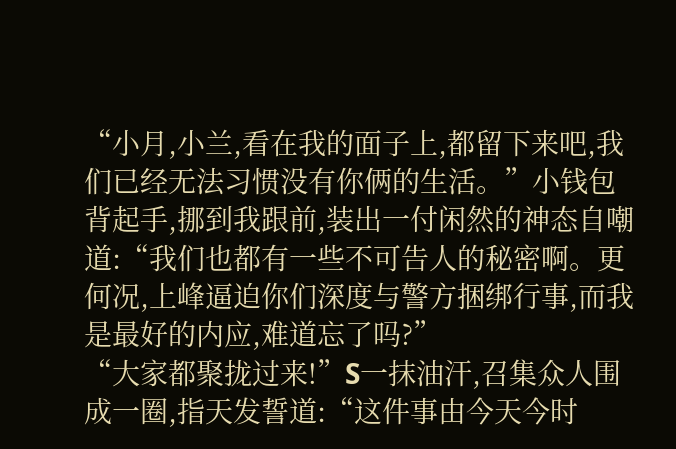“小月,小兰,看在我的面子上,都留下来吧,我们已经无法习惯没有你俩的生活。”小钱包背起手,挪到我跟前,装出一付闲然的神态自嘲道:“我们也都有一些不可告人的秘密啊。更何况,上峰逼迫你们深度与警方捆绑行事,而我是最好的内应,难道忘了吗?”
“大家都聚拢过来!”S一抹油汗,召集众人围成一圈,指天发誓道:“这件事由今天今时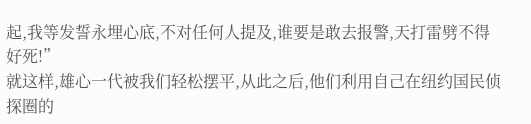起,我等发誓永埋心底,不对任何人提及,谁要是敢去报警,天打雷劈不得好死!”
就这样,雄心一代被我们轻松摆平,从此之后,他们利用自己在纽约国民侦探圈的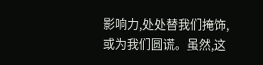影响力,处处替我们掩饰,或为我们圆谎。虽然,这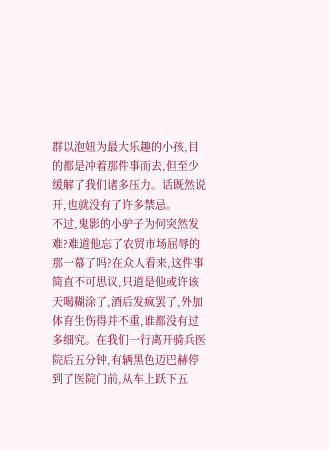群以泡妞为最大乐趣的小孩,目的都是冲着那件事而去,但至少缓解了我们诸多压力。话既然说开,也就没有了许多禁忌。
不过,鬼影的小驴子为何突然发难?难道他忘了农贸市场屈辱的那一幕了吗?在众人看来,这件事简直不可思议,只道是他或许该天喝糊涂了,酒后发疯罢了,外加体育生伤得并不重,谁都没有过多细究。在我们一行离开骑兵医院后五分钟,有辆黑色迈巴赫停到了医院门前,从车上跃下五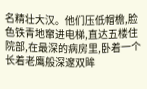名精壮大汉。他们压低帽檐,脸色铁青地窜进电梯,直达五楼住院部,在最深的病房里,卧着一个长着老鹰般深邃双眸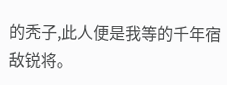的秃子,此人便是我等的千年宿敌锐将。